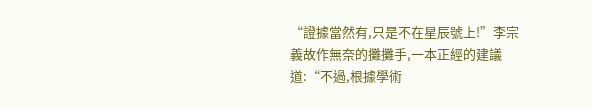“證據當然有,只是不在星辰號上!”李宗義故作無奈的攤攤手,一本正經的建議道:“不過,根據學術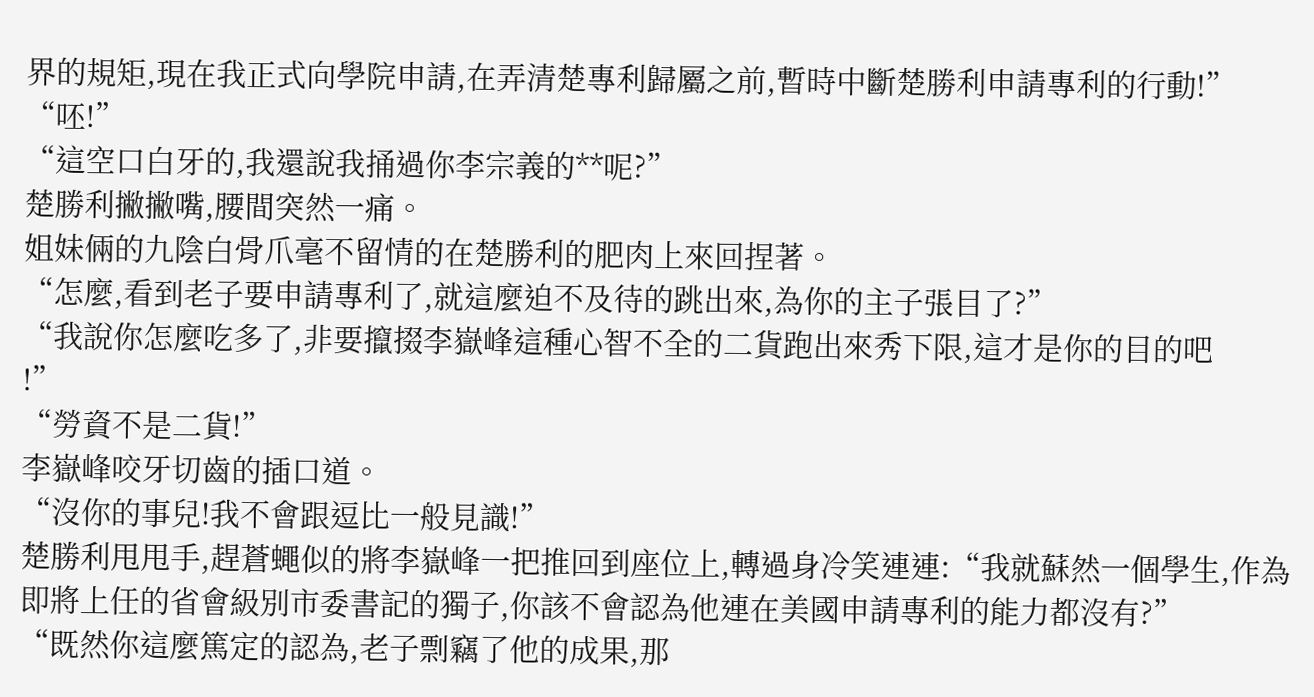界的規矩,現在我正式向學院申請,在弄清楚專利歸屬之前,暫時中斷楚勝利申請專利的行動!”
“呸!”
“這空口白牙的,我還說我捅過你李宗義的**呢?”
楚勝利撇撇嘴,腰間突然一痛。
姐妹倆的九陰白骨爪毫不留情的在楚勝利的肥肉上來回捏著。
“怎麼,看到老子要申請專利了,就這麼迫不及待的跳出來,為你的主子張目了?”
“我說你怎麼吃多了,非要攛掇李嶽峰這種心智不全的二貨跑出來秀下限,這才是你的目的吧
!”
“勞資不是二貨!”
李嶽峰咬牙切齒的插口道。
“沒你的事兒!我不會跟逗比一般見識!”
楚勝利甩甩手,趕蒼蠅似的將李嶽峰一把推回到座位上,轉過身冷笑連連:“我就蘇然一個學生,作為即將上任的省會級別市委書記的獨子,你該不會認為他連在美國申請專利的能力都沒有?”
“既然你這麼篤定的認為,老子剽竊了他的成果,那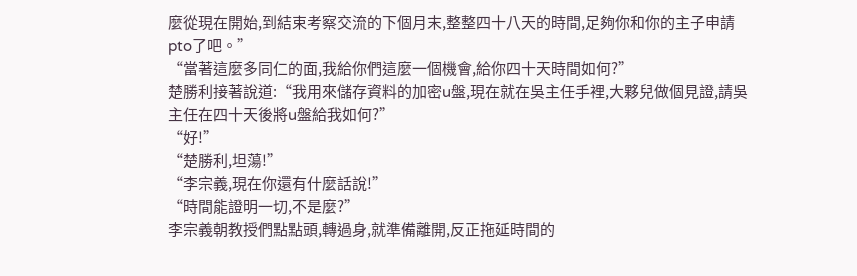麼從現在開始,到結束考察交流的下個月末,整整四十八天的時間,足夠你和你的主子申請pto了吧。”
“當著這麼多同仁的面,我給你們這麼一個機會,給你四十天時間如何?”
楚勝利接著說道:“我用來儲存資料的加密u盤,現在就在吳主任手裡,大夥兒做個見證,請吳主任在四十天後將u盤給我如何?”
“好!”
“楚勝利,坦蕩!”
“李宗義,現在你還有什麼話說!”
“時間能證明一切,不是麼?”
李宗義朝教授們點點頭,轉過身,就準備離開,反正拖延時間的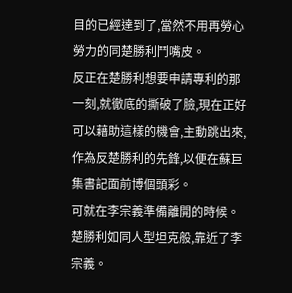目的已經達到了,當然不用再勞心勞力的同楚勝利鬥嘴皮。
反正在楚勝利想要申請專利的那一刻,就徹底的撕破了臉,現在正好可以藉助這樣的機會,主動跳出來,作為反楚勝利的先鋒,以便在蘇巨集書記面前博個頭彩。
可就在李宗義準備離開的時候。
楚勝利如同人型坦克般,靠近了李宗義。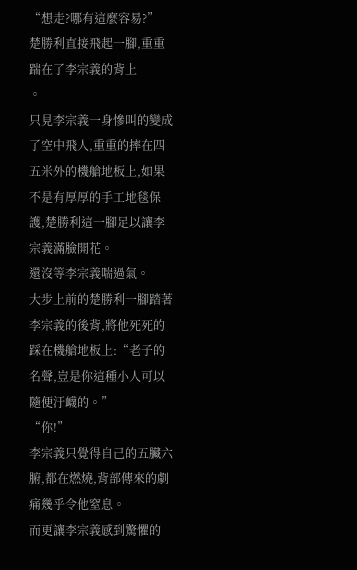“想走?哪有這麼容易?”
楚勝利直接飛起一腳,重重踹在了李宗義的背上
。
只見李宗義一身慘叫的變成了空中飛人,重重的摔在四五米外的機艙地板上,如果不是有厚厚的手工地毯保護,楚勝利這一腳足以讓李宗義滿臉開花。
還沒等李宗義喘過氣。
大步上前的楚勝利一腳踏著李宗義的後背,將他死死的踩在機艙地板上:“老子的名聲,豈是你這種小人可以隨便汙衊的。”
“你!”
李宗義只覺得自己的五臟六腑,都在燃燒,背部傳來的劇痛幾乎令他窒息。
而更讓李宗義感到驚懼的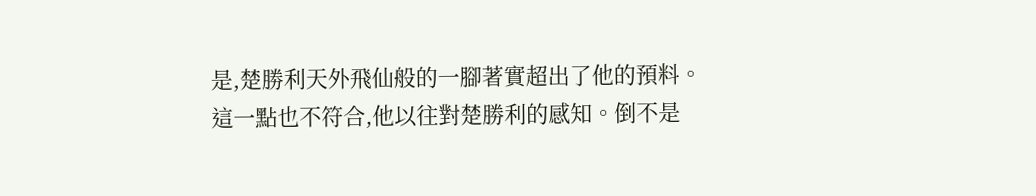是,楚勝利天外飛仙般的一腳著實超出了他的預料。
這一點也不符合,他以往對楚勝利的感知。倒不是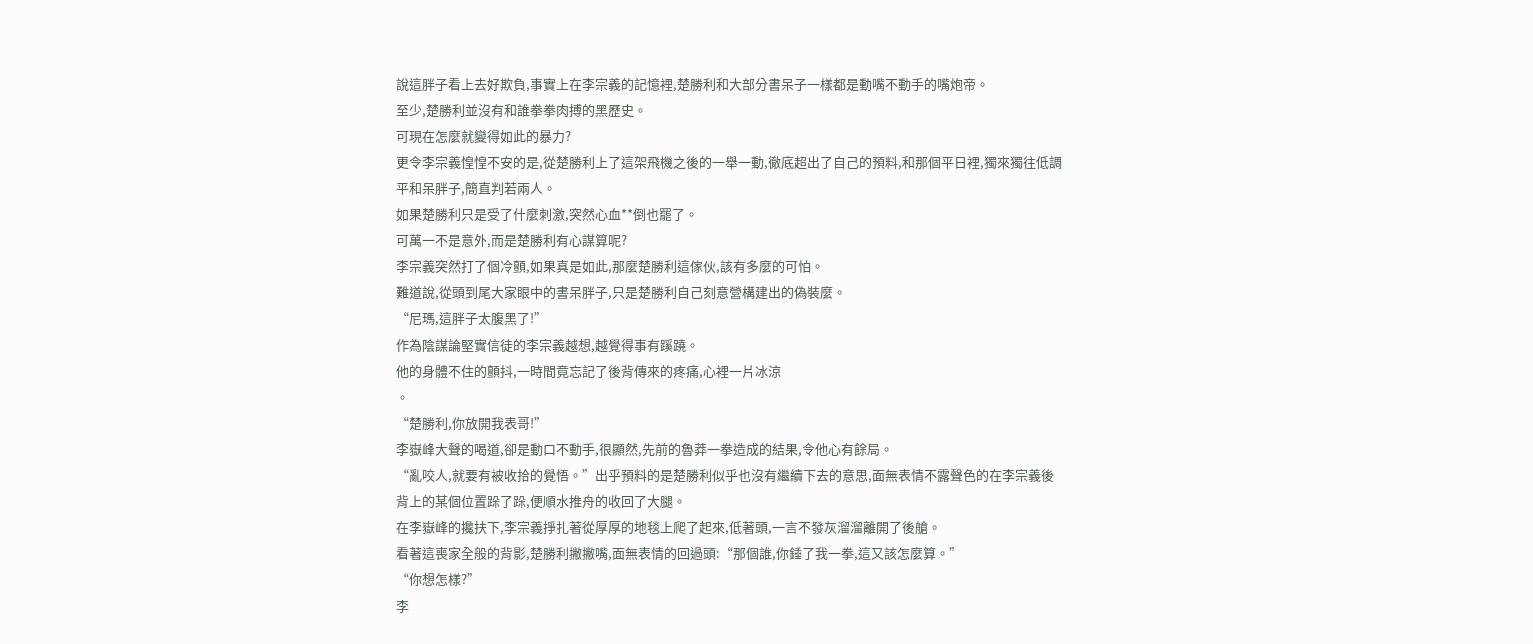說這胖子看上去好欺負,事實上在李宗義的記憶裡,楚勝利和大部分書呆子一樣都是動嘴不動手的嘴炮帝。
至少,楚勝利並沒有和誰拳拳肉搏的黑歷史。
可現在怎麼就變得如此的暴力?
更令李宗義惶惶不安的是,從楚勝利上了這架飛機之後的一舉一動,徹底超出了自己的預料,和那個平日裡,獨來獨往低調平和呆胖子,簡直判若兩人。
如果楚勝利只是受了什麼刺激,突然心血**倒也罷了。
可萬一不是意外,而是楚勝利有心謀算呢?
李宗義突然打了個冷顫,如果真是如此,那麼楚勝利這傢伙,該有多麼的可怕。
難道說,從頭到尾大家眼中的書呆胖子,只是楚勝利自己刻意營構建出的偽裝麼。
“尼瑪,這胖子太腹黑了!”
作為陰謀論堅實信徒的李宗義越想,越覺得事有蹊蹺。
他的身體不住的顫抖,一時間竟忘記了後背傳來的疼痛,心裡一片冰涼
。
“楚勝利,你放開我表哥!”
李嶽峰大聲的喝道,卻是動口不動手,很顯然,先前的魯莽一拳造成的結果,令他心有餘局。
“亂咬人,就要有被收拾的覺悟。”出乎預料的是楚勝利似乎也沒有繼續下去的意思,面無表情不露聲色的在李宗義後背上的某個位置跺了跺,便順水推舟的收回了大腿。
在李嶽峰的攙扶下,李宗義掙扎著從厚厚的地毯上爬了起來,低著頭,一言不發灰溜溜離開了後艙。
看著這喪家全般的背影,楚勝利撇撇嘴,面無表情的回過頭:“那個誰,你錘了我一拳,這又該怎麼算。”
“你想怎樣?”
李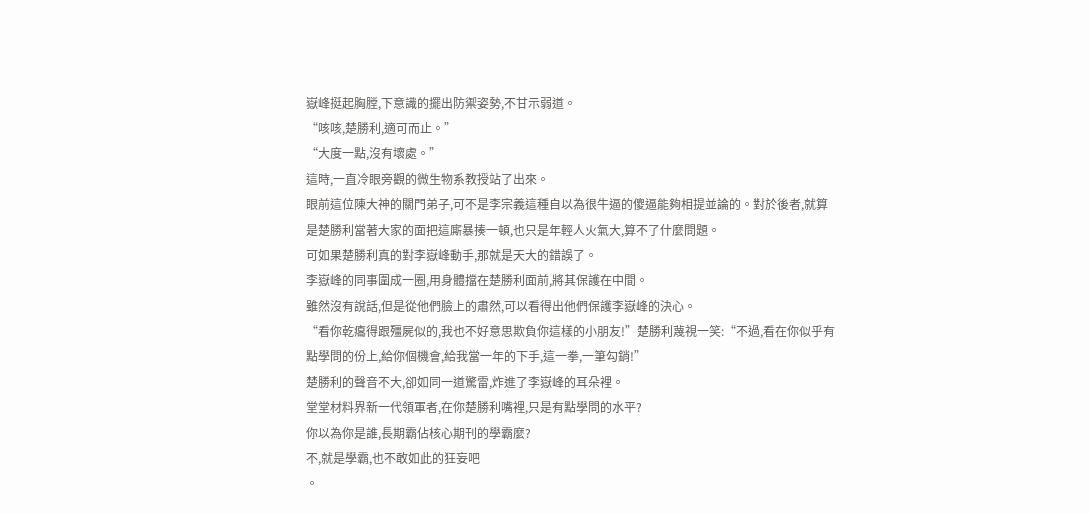嶽峰挺起胸膛,下意識的擺出防禦姿勢,不甘示弱道。
“咳咳,楚勝利,適可而止。”
“大度一點,沒有壞處。”
這時,一直冷眼旁觀的微生物系教授站了出來。
眼前這位陳大神的關門弟子,可不是李宗義這種自以為很牛逼的傻逼能夠相提並論的。對於後者,就算是楚勝利當著大家的面把這廝暴揍一頓,也只是年輕人火氣大,算不了什麼問題。
可如果楚勝利真的對李嶽峰動手,那就是天大的錯誤了。
李嶽峰的同事圍成一圈,用身體擋在楚勝利面前,將其保護在中間。
雖然沒有說話,但是從他們臉上的肅然,可以看得出他們保護李嶽峰的決心。
“看你乾癟得跟殭屍似的,我也不好意思欺負你這樣的小朋友!”楚勝利蔑視一笑:“不過,看在你似乎有點學問的份上,給你個機會,給我當一年的下手,這一拳,一筆勾銷!”
楚勝利的聲音不大,卻如同一道驚雷,炸進了李嶽峰的耳朵裡。
堂堂材料界新一代領軍者,在你楚勝利嘴裡,只是有點學問的水平?
你以為你是誰,長期霸佔核心期刊的學霸麼?
不,就是學霸,也不敢如此的狂妄吧
。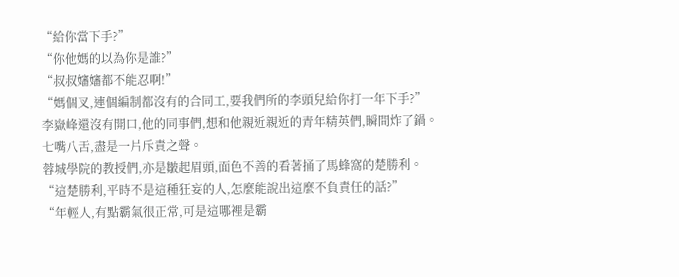“給你當下手?”
“你他媽的以為你是誰?”
“叔叔嬸嬸都不能忍啊!”
“媽個叉,連個編制都沒有的合同工,要我們所的李頭兒給你打一年下手?”
李嶽峰還沒有開口,他的同事們,想和他親近親近的青年精英們,瞬間炸了鍋。
七嘴八舌,盡是一片斥責之聲。
蓉城學院的教授們,亦是皺起眉頭,面色不善的看著捅了馬蜂窩的楚勝利。
“這楚勝利,平時不是這種狂妄的人,怎麼能說出這麼不負責任的話?”
“年輕人,有點霸氣很正常,可是這哪裡是霸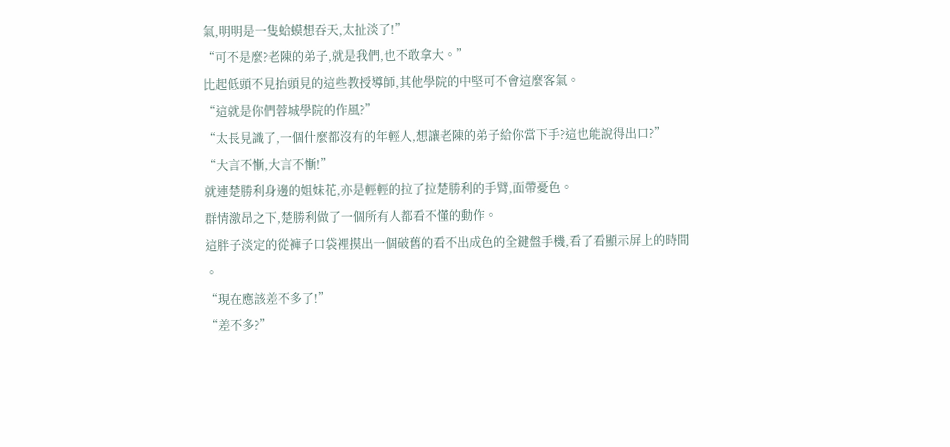氣,明明是一隻蛤蟆想吞天,太扯淡了!”
“可不是麼?老陳的弟子,就是我們,也不敢拿大。”
比起低頭不見抬頭見的這些教授導師,其他學院的中堅可不會這麼客氣。
“這就是你們蓉城學院的作風?”
“太長見識了,一個什麼都沒有的年輕人,想讓老陳的弟子給你當下手?這也能說得出口?”
“大言不慚,大言不慚!”
就連楚勝利身邊的姐妹花,亦是輕輕的拉了拉楚勝利的手臂,面帶憂色。
群情激昂之下,楚勝利做了一個所有人都看不懂的動作。
這胖子淡定的從褲子口袋裡摸出一個破舊的看不出成色的全鍵盤手機,看了看顯示屏上的時間
。
“現在應該差不多了!”
“差不多?”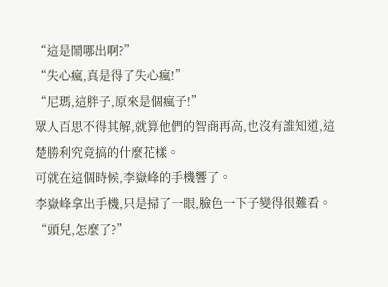“這是鬧哪出啊?”
“失心瘋,真是得了失心瘋!”
“尼瑪,這胖子,原來是個瘋子!”
眾人百思不得其解,就算他們的智商再高,也沒有誰知道,這楚勝利究竟搞的什麼花樣。
可就在這個時候,李嶽峰的手機響了。
李嶽峰拿出手機,只是掃了一眼,臉色一下子變得很難看。
“頭兒,怎麼了?”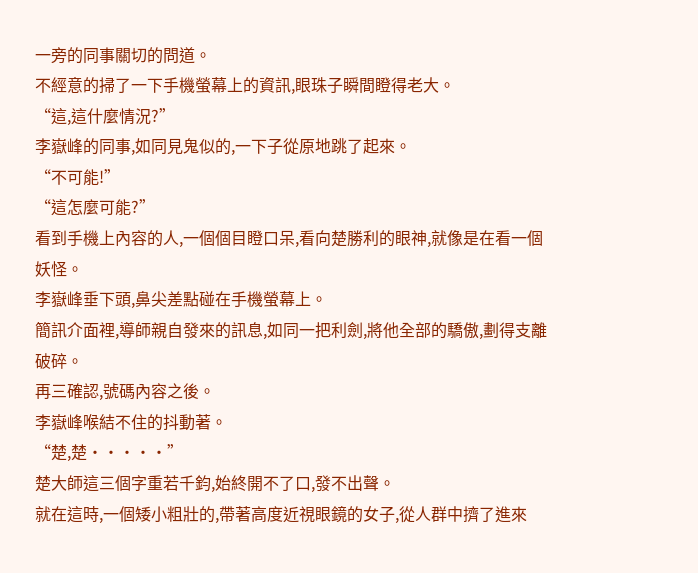一旁的同事關切的問道。
不經意的掃了一下手機螢幕上的資訊,眼珠子瞬間瞪得老大。
“這,這什麼情況?”
李嶽峰的同事,如同見鬼似的,一下子從原地跳了起來。
“不可能!”
“這怎麼可能?”
看到手機上內容的人,一個個目瞪口呆,看向楚勝利的眼神,就像是在看一個妖怪。
李嶽峰垂下頭,鼻尖差點碰在手機螢幕上。
簡訊介面裡,導師親自發來的訊息,如同一把利劍,將他全部的驕傲,劃得支離破碎。
再三確認,號碼內容之後。
李嶽峰喉結不住的抖動著。
“楚,楚·····”
楚大師這三個字重若千鈞,始終開不了口,發不出聲。
就在這時,一個矮小粗壯的,帶著高度近視眼鏡的女子,從人群中擠了進來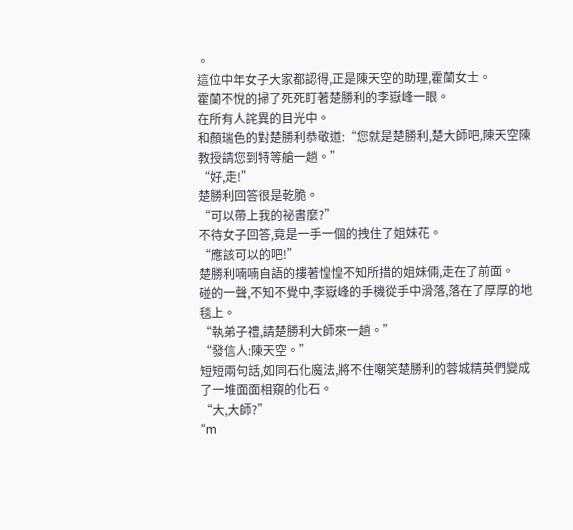。
這位中年女子大家都認得,正是陳天空的助理,霍蘭女士。
霍蘭不悅的掃了死死盯著楚勝利的李嶽峰一眼。
在所有人詫異的目光中。
和顏瑞色的對楚勝利恭敬道:“您就是楚勝利,楚大師吧,陳天空陳教授請您到特等艙一趟。”
“好,走!”
楚勝利回答很是乾脆。
“可以帶上我的祕書麼?”
不待女子回答,竟是一手一個的拽住了姐妹花。
“應該可以的吧!”
楚勝利喃喃自語的摟著惶惶不知所措的姐妹倆,走在了前面。
碰的一聲,不知不覺中,李嶽峰的手機從手中滑落,落在了厚厚的地毯上。
“執弟子禮,請楚勝利大師來一趟。”
“發信人:陳天空。”
短短兩句話,如同石化魔法,將不住嘲笑楚勝利的蓉城精英們變成了一堆面面相窺的化石。
“大,大師?”
“m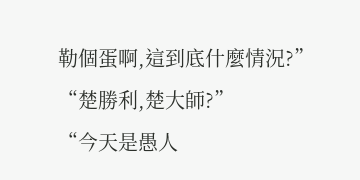勒個蛋啊,這到底什麼情況?”
“楚勝利,楚大師?”
“今天是愚人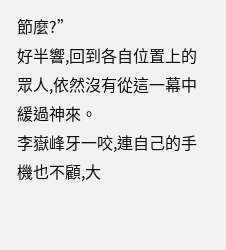節麼?”
好半響,回到各自位置上的眾人,依然沒有從這一幕中緩過神來。
李嶽峰牙一咬,連自己的手機也不顧,大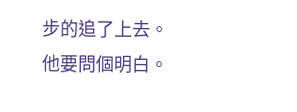步的追了上去。
他要問個明白。